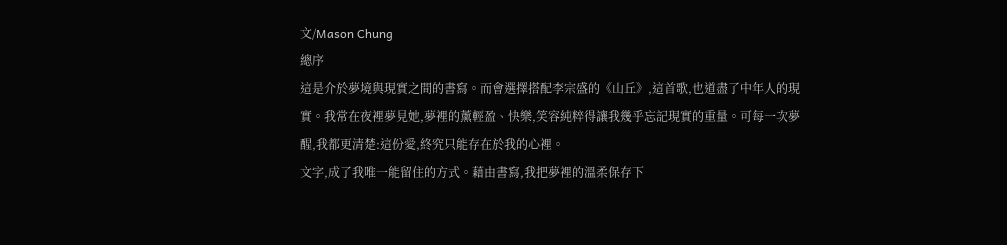文/Mason Chung
總序
這是介於夢境與現實之間的書寫。而會選擇搭配李宗盛的《山丘》,這首歌,也道盡了中年人的現實。我常在夜裡夢見她,夢裡的薰輕盈、快樂,笑容純粹得讓我幾乎忘記現實的重量。可每一次夢醒,我都更清楚:這份愛,終究只能存在於我的心裡。
文字,成了我唯一能留住的方式。藉由書寫,我把夢裡的溫柔保存下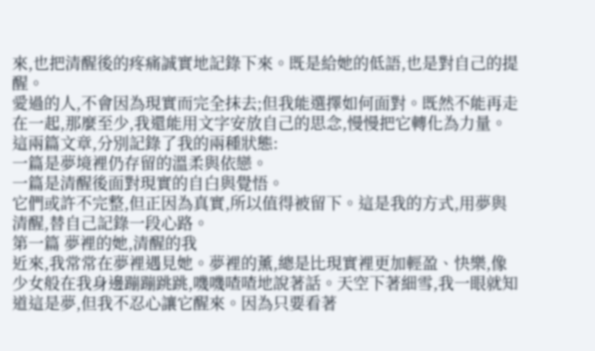來,也把清醒後的疼痛誠實地記錄下來。既是給她的低語,也是對自己的提醒。
愛過的人,不會因為現實而完全抹去;但我能選擇如何面對。既然不能再走在一起,那麼至少,我還能用文字安放自己的思念,慢慢把它轉化為力量。
這兩篇文章,分別記錄了我的兩種狀態:
一篇是夢境裡仍存留的溫柔與依戀。
一篇是清醒後面對現實的自白與覺悟。
它們或許不完整,但正因為真實,所以值得被留下。這是我的方式,用夢與清醒,替自己記錄一段心路。
第一篇 夢裡的她,清醒的我
近來,我常常在夢裡遇見她。夢裡的薰,總是比現實裡更加輕盈、快樂,像少女般在我身邊蹦蹦跳跳,嘰嘰喳喳地說著話。天空下著細雪,我一眼就知道這是夢,但我不忍心讓它醒來。因為只要看著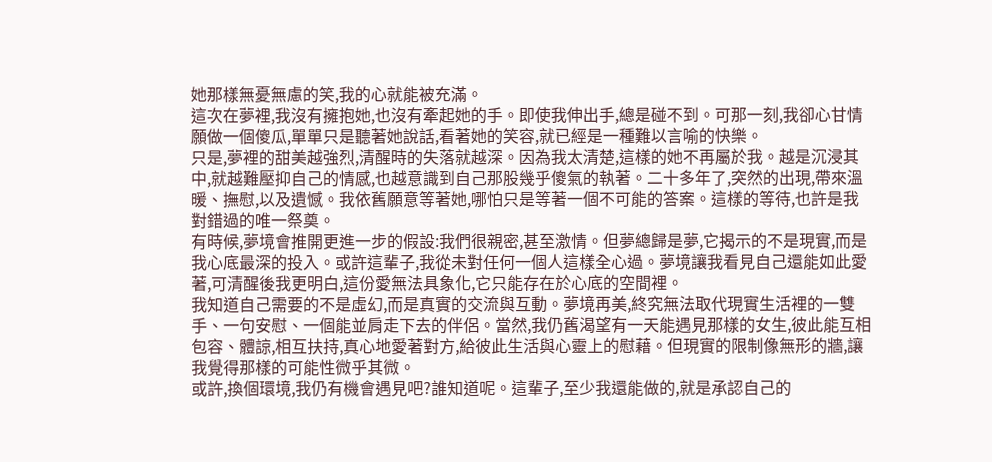她那樣無憂無慮的笑,我的心就能被充滿。
這次在夢裡,我沒有擁抱她,也沒有牽起她的手。即使我伸出手,總是碰不到。可那一刻,我卻心甘情願做一個傻瓜,單單只是聽著她說話,看著她的笑容,就已經是一種難以言喻的快樂。
只是,夢裡的甜美越強烈,清醒時的失落就越深。因為我太清楚,這樣的她不再屬於我。越是沉浸其中,就越難壓抑自己的情感,也越意識到自己那股幾乎傻氣的執著。二十多年了,突然的出現,帶來溫暖、撫慰,以及遺憾。我依舊願意等著她,哪怕只是等著一個不可能的答案。這樣的等待,也許是我對錯過的唯一祭奠。
有時候,夢境會推開更進一步的假設:我們很親密,甚至激情。但夢總歸是夢,它揭示的不是現實,而是我心底最深的投入。或許這輩子,我從未對任何一個人這樣全心過。夢境讓我看見自己還能如此愛著,可清醒後我更明白,這份愛無法具象化,它只能存在於心底的空間裡。
我知道自己需要的不是虛幻,而是真實的交流與互動。夢境再美,終究無法取代現實生活裡的一雙手、一句安慰、一個能並肩走下去的伴侶。當然,我仍舊渴望有一天能遇見那樣的女生,彼此能互相包容、體諒,相互扶持,真心地愛著對方,給彼此生活與心靈上的慰藉。但現實的限制像無形的牆,讓我覺得那樣的可能性微乎其微。
或許,換個環境,我仍有機會遇見吧?誰知道呢。這輩子,至少我還能做的,就是承認自己的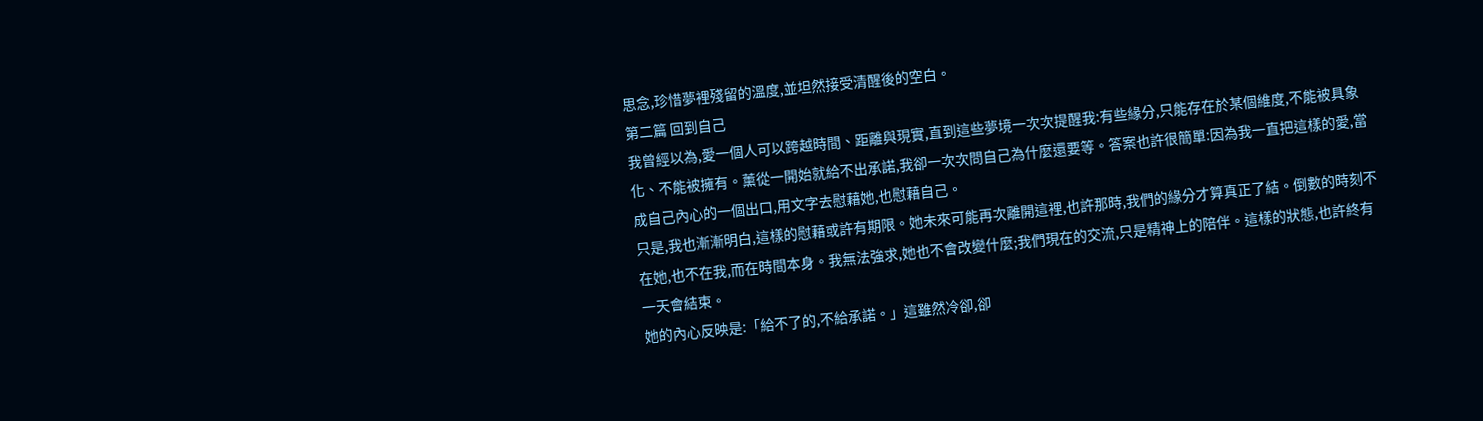思念,珍惜夢裡殘留的溫度,並坦然接受清醒後的空白。
第二篇 回到自己
我曾經以為,愛一個人可以跨越時間、距離與現實,直到這些夢境一次次提醒我:有些緣分,只能存在於某個維度,不能被具象化、不能被擁有。薰從一開始就給不出承諾,我卻一次次問自己為什麼還要等。答案也許很簡單:因為我一直把這樣的愛,當成自己內心的一個出口,用文字去慰藉她,也慰藉自己。
只是,我也漸漸明白,這樣的慰藉或許有期限。她未來可能再次離開這裡,也許那時,我們的緣分才算真正了結。倒數的時刻不在她,也不在我,而在時間本身。我無法強求,她也不會改變什麼;我們現在的交流,只是精神上的陪伴。這樣的狀態,也許終有一天會結束。
她的內心反映是:「給不了的,不給承諾。」這雖然冷卻,卻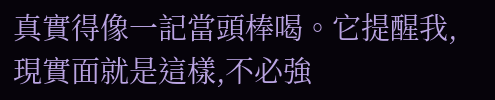真實得像一記當頭棒喝。它提醒我,現實面就是這樣,不必強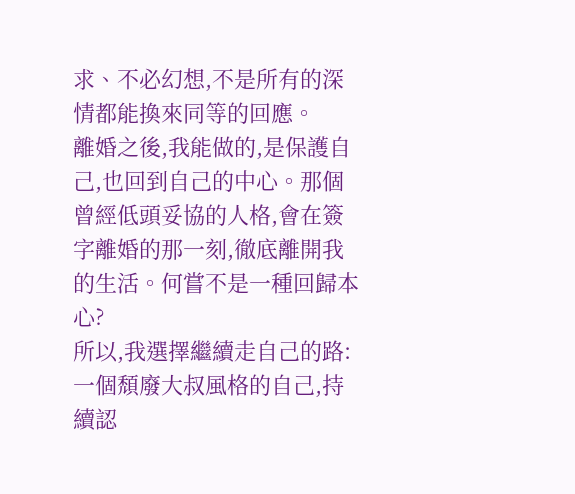求、不必幻想,不是所有的深情都能換來同等的回應。
離婚之後,我能做的,是保護自己,也回到自己的中心。那個曾經低頭妥協的人格,會在簽字離婚的那一刻,徹底離開我的生活。何嘗不是一種回歸本心?
所以,我選擇繼續走自己的路:一個頹廢大叔風格的自己,持續認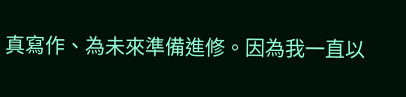真寫作、為未來準備進修。因為我一直以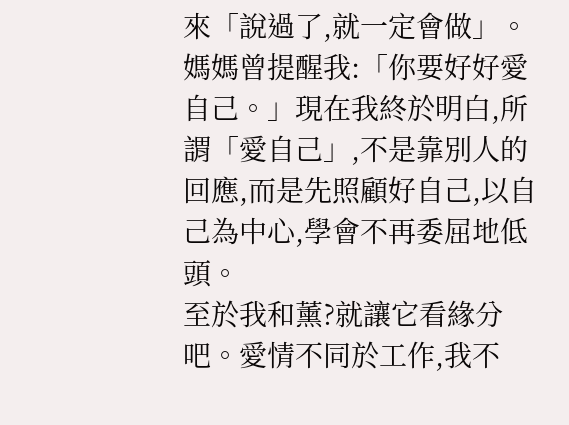來「說過了,就一定會做」。媽媽曾提醒我:「你要好好愛自己。」現在我終於明白,所謂「愛自己」,不是靠別人的回應,而是先照顧好自己,以自己為中心,學會不再委屈地低頭。
至於我和薰?就讓它看緣分吧。愛情不同於工作,我不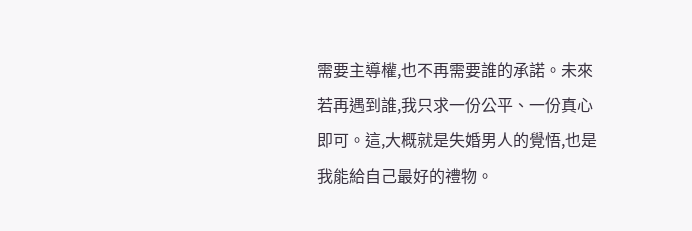需要主導權,也不再需要誰的承諾。未來若再遇到誰,我只求一份公平、一份真心即可。這,大概就是失婚男人的覺悟,也是我能給自己最好的禮物。